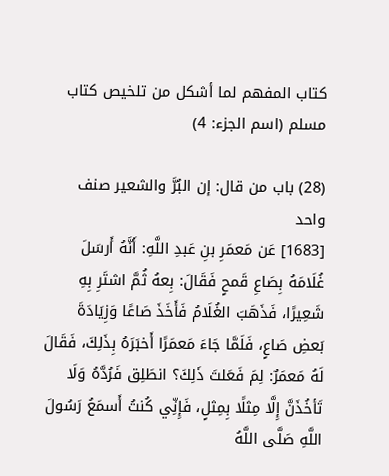كتاب المفهم لما أشكل من تلخيص كتاب مسلم (اسم الجزء: 4)

(28) باب من قال: إن البُرَّ والشعير صنف واحد
[1683] عَن مَعمَرِ بنِ عَبدِ اللَّهِ: أَنَّهُ أَرسَلَ غُلَامَهُ بِصَاعِ قَمحٍ فَقَالَ: بِعهُ ثُمَّ اشتَرِ بِهِ شَعِيرًا، فَذَهَبَ الغُلَامُ فَأَخَذَ صَاعًا وَزِيَادَةَ بَعضِ صَاعٍ، فَلَمَّا جَاءَ مَعمَرًا أَخبَرَهُ بِذَلِكَ، فَقَالَ لَهُ مَعمَرٌ: لِمَ فَعَلتَ ذَلِكَ؟ انطَلِق فَرُدَّهُ وَلَا تَأخُذَنَّ إِلَّا مِثلًا بِمِثلٍ، فَإِنِّي كُنتُ أَسمَعُ رَسُولَ اللَّهِ صَلَّى اللَّهُ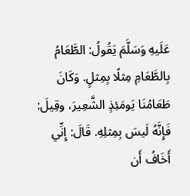عَلَيهِ وَسَلَّمَ يَقُولُ: الطَّعَامُ بِالطَّعَامِ مِثلًا بِمِثلٍ. وَكَانَ طَعَامُنَا يَومَئِذٍ الشَّعِيرَ، وقِيلَ: فَإِنَّهُ لَيسَ بِمِثلِهِ. قَالَ: إِنِّي أَخَافُ أَن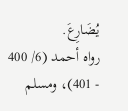يُضَارِعَ.
رواه أحمد (6/ 400 - 401)، ومسلم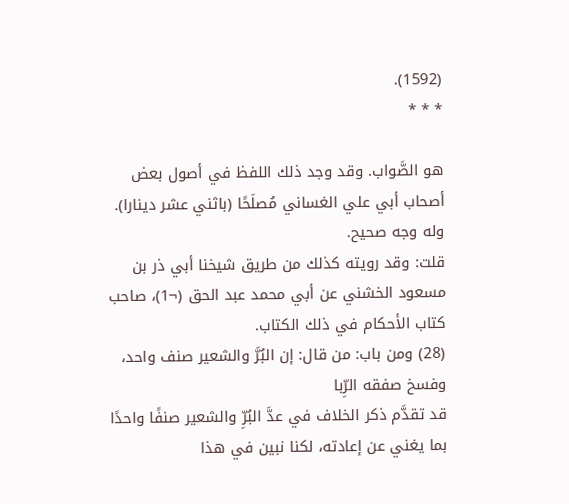(1592).
* * *

هو الصَّواب. وقد وجد ذلك اللفظ في أصول بعض أصحاب أبي علي الغساني مُصلَحًا (باثني عشر دينارا). وله وجه صحيح.
قلت: وقد رويته كذلك من طريق شيخنا أبي ذر بن مسعود الخشني عن أبي محمد عبد الحق (¬1)، صاحب كتاب الأحكام في ذلك الكتاب.
(28) ومن باب: من قال: إن البُرَّ والشعير صنف واحد، وفسخ صفقه الرِّبا
قد تقدَّم ذكر الخلاف في عدَّ البُرِّ والشعير صنفًا واحدًا بما يغني عن إعادته، لكنا نبين في هذا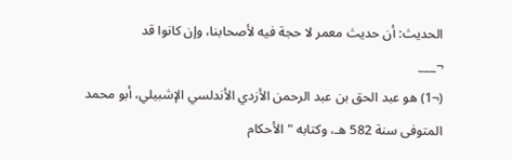الحديث: أن حديث معمر لا حجة فيه لأصحابنا، وإن كانوا قد
¬___
(¬1) هو عبد الحق بن عبد الرحمن الأزدي الأندلسي الإشبيلي، أبو محمد المتوفى سنة 582 هـ، وكتابه "الأحكام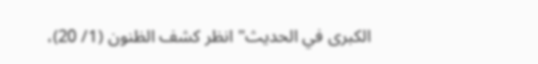الكبرى في الحديث" انظر كشف الظنون (1/ 20)،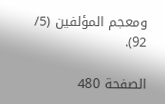ومعجم المؤلفين (5/ 92).

الصفحة 480